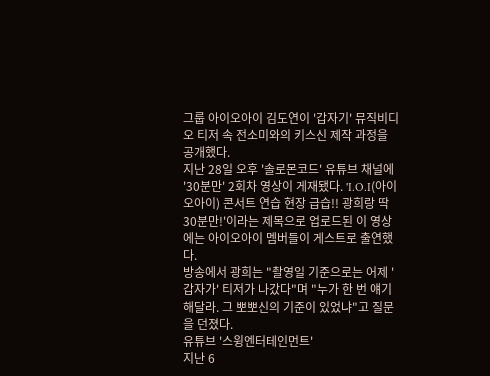그룹 아이오아이 김도연이 '갑자기' 뮤직비디오 티저 속 전소미와의 키스신 제작 과정을 공개했다.
지난 28일 오후 '솔로몬코드' 유튜브 채널에 '30분만' 2회차 영상이 게재됐다. 'I.O.I(아이오아이) 콘서트 연습 현장 급습!! 광희랑 딱 30분만!'이라는 제목으로 업로드된 이 영상에는 아이오아이 멤버들이 게스트로 출연했다.
방송에서 광희는 "촬영일 기준으로는 어제 '갑자가' 티저가 나갔다"며 "누가 한 번 얘기해달라. 그 뽀뽀신의 기준이 있었냐"고 질문을 던졌다.
유튜브 '스윙엔터테인먼트'
지난 6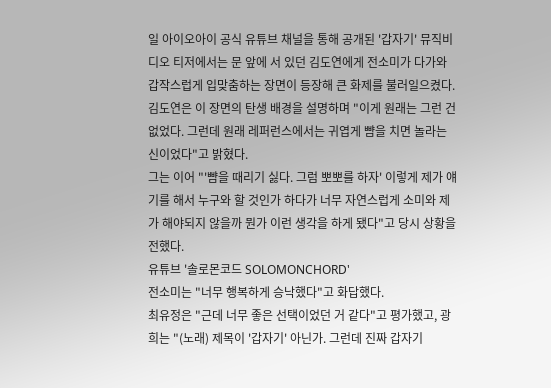일 아이오아이 공식 유튜브 채널을 통해 공개된 '갑자기' 뮤직비디오 티저에서는 문 앞에 서 있던 김도연에게 전소미가 다가와 갑작스럽게 입맞춤하는 장면이 등장해 큰 화제를 불러일으켰다.
김도연은 이 장면의 탄생 배경을 설명하며 "이게 원래는 그런 건 없었다. 그런데 원래 레퍼런스에서는 귀엽게 뺨을 치면 놀라는 신이었다"고 밝혔다.
그는 이어 "'뺨을 때리기 싫다. 그럼 뽀뽀를 하자' 이렇게 제가 얘기를 해서 누구와 할 것인가 하다가 너무 자연스럽게 소미와 제가 해야되지 않을까 뭔가 이런 생각을 하게 됐다"고 당시 상황을 전했다.
유튜브 '솔로몬코드 SOLOMONCHORD'
전소미는 "너무 행복하게 승낙했다"고 화답했다.
최유정은 "근데 너무 좋은 선택이었던 거 같다"고 평가했고, 광희는 "(노래) 제목이 '갑자기' 아닌가. 그런데 진짜 갑자기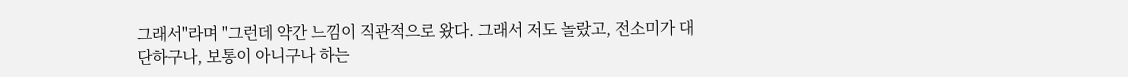그래서"라며 "그런데 약간 느낌이 직관적으로 왔다. 그래서 저도 놀랐고, 전소미가 대단하구나, 보통이 아니구나 하는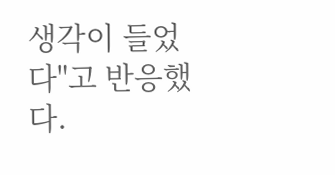생각이 들었다"고 반응했다.